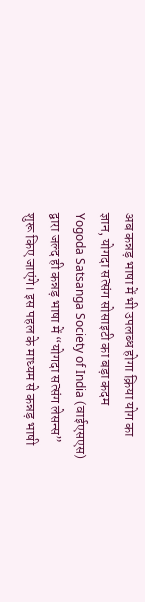अब कन्नड़ भाषा में भी उपलब्ध होगा क्रिया योग का ज्ञान, योगदा सत्संग सोसाइटी का बड़ा कदम
Yogoda Satsanga Society of India (वाईएसएस) द्वारा जल्द ही कन्नड़ भाषा में “योगदा सत्संग लेसन्स” शुरू किए जाएंगे। इस पहल के माध्यम से कन्नड़ भाषी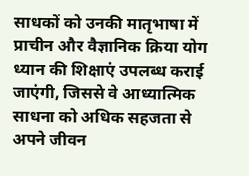साधकों को उनकी मातृभाषा में प्राचीन और वैज्ञानिक क्रिया योग ध्यान की शिक्षाएं उपलब्ध कराई जाएंगी, जिससे वे आध्यात्मिक साधना को अधिक सहजता से अपने जीवन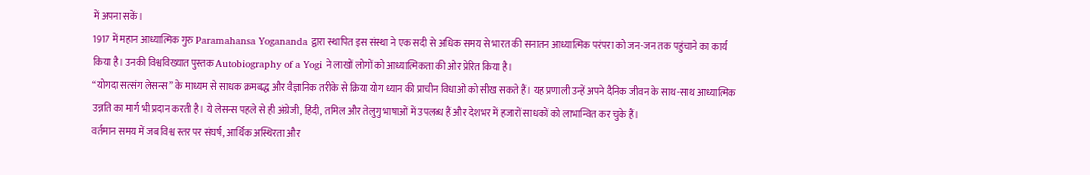में अपना सकें।
1917 में महान आध्यात्मिक गुरु Paramahansa Yogananda द्वारा स्थापित इस संस्था ने एक सदी से अधिक समय से भारत की सनातन आध्यात्मिक परंपरा को जन-जन तक पहुंचाने का कार्य किया है। उनकी विश्वविख्यात पुस्तक Autobiography of a Yogi ने लाखों लोगों को आध्यात्मिकता की ओर प्रेरित किया है।
“योगदा सत्संग लेसन्स” के माध्यम से साधक क्रमबद्ध और वैज्ञानिक तरीके से क्रिया योग ध्यान की प्राचीन विधाओं को सीख सकते हैं। यह प्रणाली उन्हें अपने दैनिक जीवन के साथ-साथ आध्यात्मिक उन्नति का मार्ग भी प्रदान करती है। ये लेसन्स पहले से ही अंग्रेजी, हिंदी, तमिल और तेलुगु भाषाओं में उपलब्ध हैं और देशभर में हजारों साधकों को लाभान्वित कर चुके हैं।
वर्तमान समय में जब विश्व स्तर पर संघर्ष, आर्थिक अस्थिरता और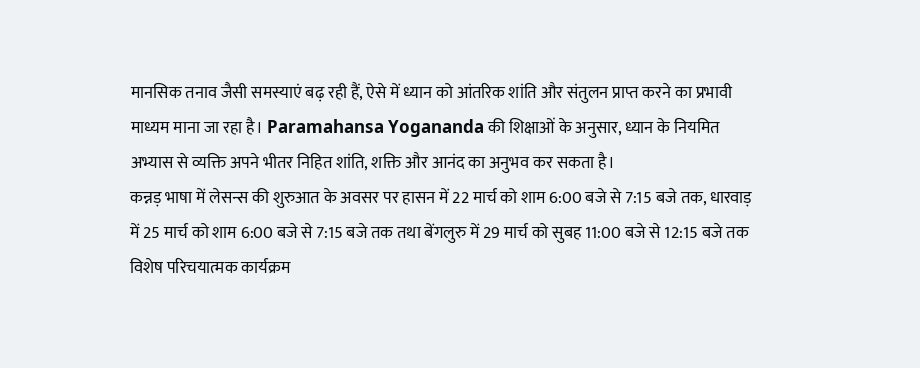मानसिक तनाव जैसी समस्याएं बढ़ रही हैं, ऐसे में ध्यान को आंतरिक शांति और संतुलन प्राप्त करने का प्रभावी माध्यम माना जा रहा है। Paramahansa Yogananda की शिक्षाओं के अनुसार, ध्यान के नियमित अभ्यास से व्यक्ति अपने भीतर निहित शांति, शक्ति और आनंद का अनुभव कर सकता है।
कन्नड़ भाषा में लेसन्स की शुरुआत के अवसर पर हासन में 22 मार्च को शाम 6:00 बजे से 7:15 बजे तक, धारवाड़ में 25 मार्च को शाम 6:00 बजे से 7:15 बजे तक तथा बेंगलुरु में 29 मार्च को सुबह 11:00 बजे से 12:15 बजे तक विशेष परिचयात्मक कार्यक्रम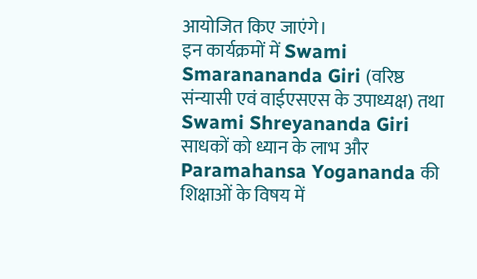आयोजित किए जाएंगे।
इन कार्यक्रमों में Swami Smaranananda Giri (वरिष्ठ संन्यासी एवं वाईएसएस के उपाध्यक्ष) तथा Swami Shreyananda Giri साधकों को ध्यान के लाभ और Paramahansa Yogananda की शिक्षाओं के विषय में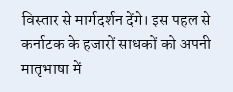विस्तार से मार्गदर्शन देंगे। इस पहल से कर्नाटक के हजारों साधकों को अपनी मातृभाषा में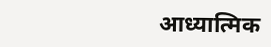आध्यात्मिक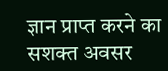ज्ञान प्राप्त करने का सशक्त अवसर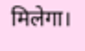मिलेगा।